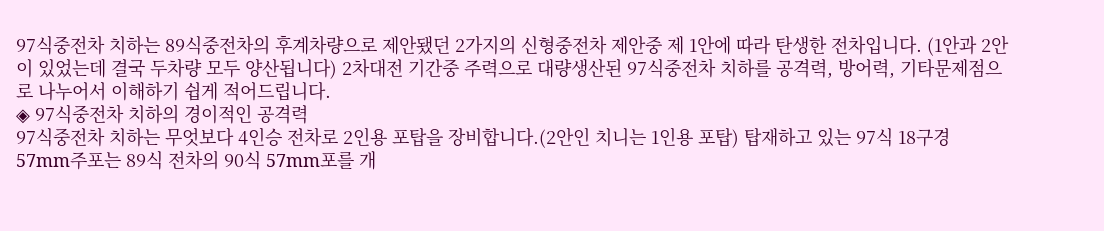97식중전차 치하는 89식중전차의 후계차량으로 제안됐던 2가지의 신형중전차 제안중 제 1안에 따라 탄생한 전차입니다. (1안과 2안이 있었는데 결국 두차량 모두 양산됩니다) 2차대전 기간중 주력으로 대량생산된 97식중전차 치하를 공격력, 방어력, 기타문제점으로 나누어서 이해하기 쉽게 적어드립니다.
◈ 97식중전차 치하의 경이적인 공격력
97식중전차 치하는 무엇보다 4인승 전차로 2인용 포탑을 장비합니다.(2안인 치니는 1인용 포탑) 탑재하고 있는 97식 18구경 57mm주포는 89식 전차의 90식 57mm포를 개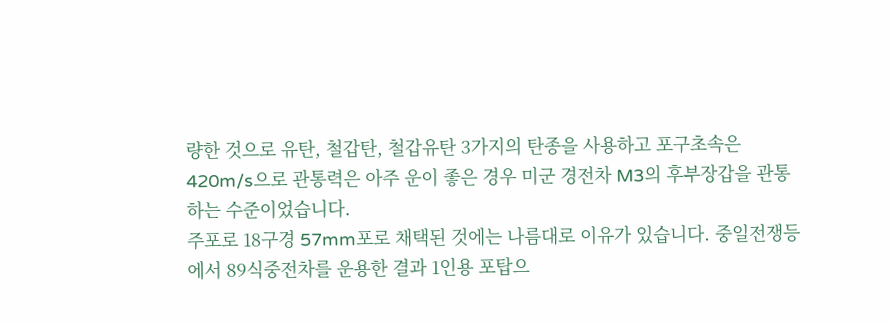량한 것으로 유탄, 철갑탄, 철갑유탄 3가지의 탄종을 사용하고 포구초속은 420m/s으로 관통력은 아주 운이 좋은 경우 미군 경전차 M3의 후부장갑을 관통하는 수준이었습니다.
주포로 18구경 57mm포로 채택된 것에는 나름대로 이유가 있습니다. 중일전쟁등에서 89식중전차를 운용한 결과 1인용 포탑으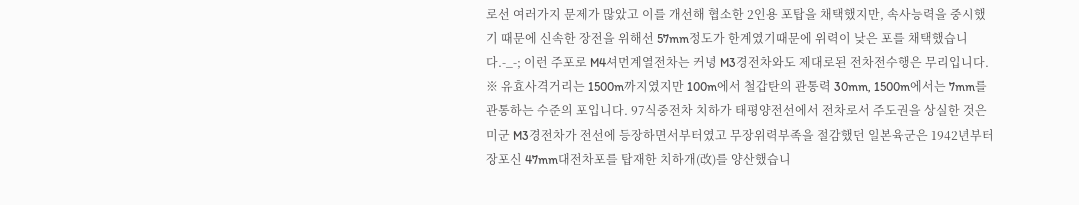로선 여러가지 문제가 많았고 이를 개선해 협소한 2인용 포탑을 채택했지만, 속사능력을 중시했기 때문에 신속한 장전을 위해선 57mm정도가 한계였기때문에 위력이 낮은 포를 채택했습니다.-_-; 이런 주포로 M4셔먼계열전차는 커녕 M3경전차와도 제대로된 전차전수행은 무리입니다.
※ 유효사격거리는 1500m까지였지만 100m에서 철갑탄의 관통력 30mm, 1500m에서는 7mm를 관통하는 수준의 포입니다. 97식중전차 치하가 태평양전선에서 전차로서 주도권을 상실한 것은 미군 M3경전차가 전선에 등장하면서부터였고 무장위력부족을 절감했던 일본육군은 1942년부터 장포신 47mm대전차포를 탑재한 치하개(改)를 양산했습니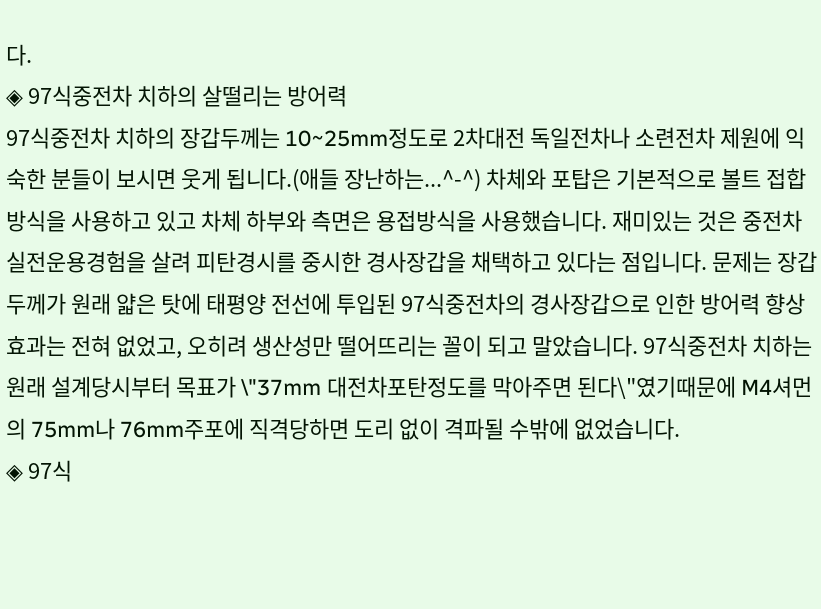다.
◈ 97식중전차 치하의 살떨리는 방어력
97식중전차 치하의 장갑두께는 10~25mm정도로 2차대전 독일전차나 소련전차 제원에 익숙한 분들이 보시면 웃게 됩니다.(애들 장난하는...^-^) 차체와 포탑은 기본적으로 볼트 접합방식을 사용하고 있고 차체 하부와 측면은 용접방식을 사용했습니다. 재미있는 것은 중전차 실전운용경험을 살려 피탄경시를 중시한 경사장갑을 채택하고 있다는 점입니다. 문제는 장갑두께가 원래 얇은 탓에 태평양 전선에 투입된 97식중전차의 경사장갑으로 인한 방어력 향상효과는 전혀 없었고, 오히려 생산성만 떨어뜨리는 꼴이 되고 말았습니다. 97식중전차 치하는 원래 설계당시부터 목표가 \"37mm 대전차포탄정도를 막아주면 된다\"였기때문에 M4셔먼의 75mm나 76mm주포에 직격당하면 도리 없이 격파될 수밖에 없었습니다.
◈ 97식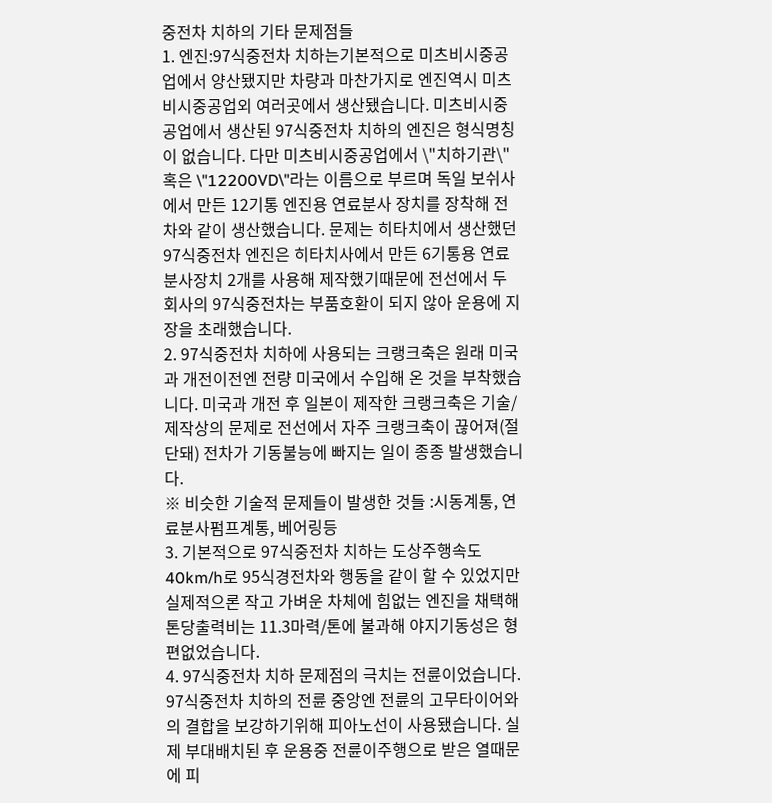중전차 치하의 기타 문제점들
1. 엔진:97식중전차 치하는기본적으로 미츠비시중공업에서 양산됐지만 차량과 마찬가지로 엔진역시 미츠비시중공업외 여러곳에서 생산됐습니다. 미츠비시중공업에서 생산된 97식중전차 치하의 엔진은 형식명칭이 없습니다. 다만 미츠비시중공업에서 \"치하기관\" 혹은 \"12200VD\"라는 이름으로 부르며 독일 보쉬사에서 만든 12기통 엔진용 연료분사 장치를 장착해 전차와 같이 생산했습니다. 문제는 히타치에서 생산했던 97식중전차 엔진은 히타치사에서 만든 6기통용 연료분사장치 2개를 사용해 제작했기때문에 전선에서 두 회사의 97식중전차는 부품호환이 되지 않아 운용에 지장을 초래했습니다.
2. 97식중전차 치하에 사용되는 크랭크축은 원래 미국과 개전이전엔 전량 미국에서 수입해 온 것을 부착했습니다. 미국과 개전 후 일본이 제작한 크랭크축은 기술/제작상의 문제로 전선에서 자주 크랭크축이 끊어져(절단돼) 전차가 기동불능에 빠지는 일이 종종 발생했습니다.
※ 비슷한 기술적 문제들이 발생한 것들 :시동계통, 연료분사펌프계통, 베어링등
3. 기본적으로 97식중전차 치하는 도상주행속도 40km/h로 95식경전차와 행동을 같이 할 수 있었지만 실제적으론 작고 가벼운 차체에 힘없는 엔진을 채택해 톤당출력비는 11.3마력/톤에 불과해 야지기동성은 형편없었습니다.
4. 97식중전차 치하 문제점의 극치는 전륜이었습니다. 97식중전차 치하의 전륜 중앙엔 전륜의 고무타이어와의 결합을 보강하기위해 피아노선이 사용됐습니다. 실제 부대배치된 후 운용중 전륜이주행으로 받은 열때문에 피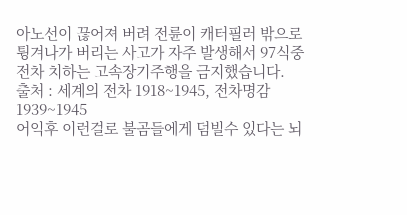아노선이 끊어져 버려 전륜이 캐터필러 밖으로 튕겨나가 버리는 사고가 자주 발생해서 97식중전차 치하는 고속장기주행을 금지했습니다.
출처 : 세계의 전차 1918~1945, 전차명감 1939~1945
어익후 이런걸로 불곰들에게 덤빌수 있다는 뇌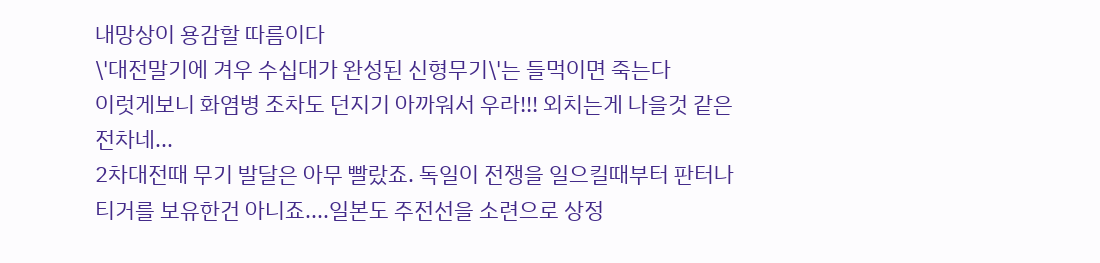내망상이 용감할 따름이다
\'대전말기에 겨우 수십대가 완성된 신형무기\'는 들먹이면 죽는다
이럿게보니 화염병 조차도 던지기 아까워서 우라!!! 외치는게 나을것 같은 전차네...
2차대전때 무기 발달은 아무 빨랐죠. 독일이 전쟁을 일으킬때부터 판터나 티거를 보유한건 아니죠....일본도 주전선을 소련으로 상정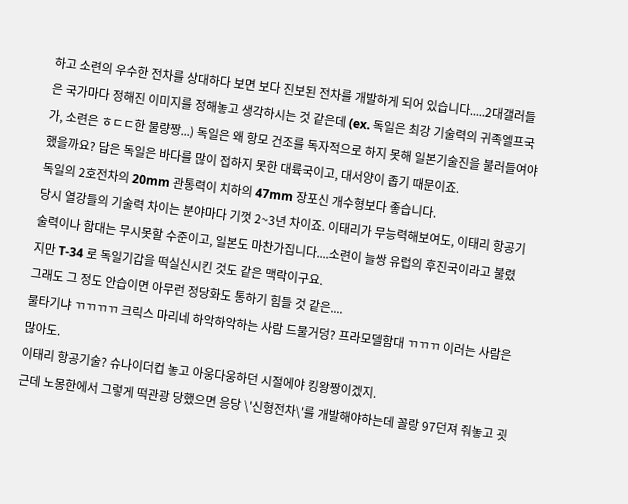하고 소련의 우수한 전차를 상대하다 보면 보다 진보된 전차를 개발하게 되어 있습니다.....2대갤러들은 국가마다 정해진 이미지를 정해놓고 생각하시는 것 같은데 (ex. 독일은 최강 기술력의 귀족엘프국가, 소련은 ㅎㄷㄷ한 물량짱...) 독일은 왜 항모 건조를 독자적으로 하지 못해 일본기술진을 불러들여야 했을까요? 답은 독일은 바다를 많이 접하지 못한 대륙국이고, 대서양이 좁기 때문이죠.
독일의 2호전차의 20mm 관통력이 치하의 47mm 장포신 개수형보다 좋습니다.
당시 열강들의 기술력 차이는 분야마다 기껏 2~3년 차이죠. 이태리가 무능력해보여도, 이태리 항공기술력이나 함대는 무시못할 수준이고, 일본도 마찬가집니다....소련이 늘쌍 유럽의 후진국이라고 불렸지만 T-34 로 독일기갑을 떡실신시킨 것도 같은 맥락이구요.
그래도 그 정도 안습이면 아무런 정당화도 통하기 힘들 것 같은....
물타기냐 ㄲㄲㄲㄲ 크릭스 마리네 하악하악하는 사람 드물거덩? 프라모델함대 ㄲㄲㄲ 이러는 사람은 많아도.
이태리 항공기술? 슈나이더컵 놓고 아웅다웅하던 시절에야 킹왕짱이겠지.
근데 노몽한에서 그렇게 떡관광 당했으면 응당 \'신형전차\'를 개발해야하는데 꼴랑 97던져 줘놓고 굇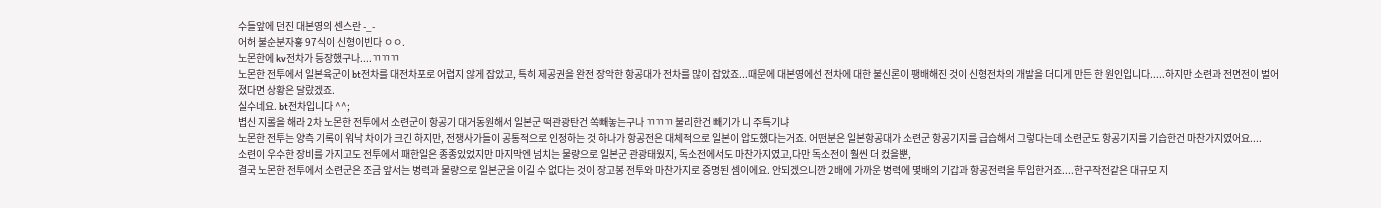수들앞에 던진 대본영의 센스란 -_-
어허 불순분자훃 97식이 신형이빈다 ㅇㅇ.
노몬한에 kv전차가 등장했구나....ㄲㄲㄲ
노몬한 전투에서 일본육군이 bt전차를 대전차포로 어렵지 않게 잡았고, 특히 제공권을 완전 장악한 항공대가 전차를 많이 잡았죠...때문에 대본영에선 전차에 대한 불신론이 팽배해진 것이 신형전차의 개발을 더디게 만든 한 원인입니다.....하지만 소련과 전면전이 벌어졌다면 상황은 달랐겠죠.
실수네요. bt전차입니다 ^^;
볍신 지롤을 해라 2차 노몬한 전투에서 소련군이 항공기 대거동원해서 일본군 떡관광탄건 쏙빼놓는구나 ㄲㄲㄲ 불리한건 빼기가 니 주특기냐
노몬한 전투는 양측 기록이 워낙 차이가 크긴 하지만, 전쟁사가들이 공통적으로 인정하는 것 하나가 항공전은 대체적으로 일본이 압도했다는거죠. 어떤분은 일본항공대가 소련군 항공기지를 급습해서 그렇다는데 소련군도 항공기지를 기습한건 마찬가지였어요....
소련이 우수한 장비를 가지고도 전투에서 패한일은 종종있었지만 마지막엔 넘치는 물량으로 일본군 관광태웠지, 독소전에서도 마찬가지였고,다만 독소전이 훨씬 더 컸을뿐,
결국 노몬한 전투에서 소련군은 조금 앞서는 병력과 물량으로 일본군을 이길 수 없다는 것이 장고봉 전투와 마찬가지로 증명된 셈이에요. 안되겠으니깐 2배에 가까운 병력에 몇배의 기갑과 항공전력을 투입한거죠....한구작전같은 대규모 지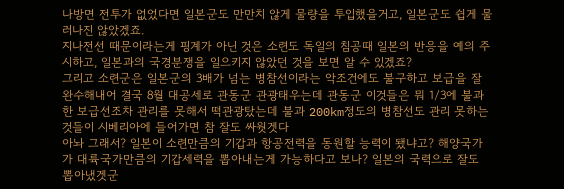나방면 전투가 없었다면 일본군도 만만치 않게 물량을 투입했을거고, 일본군도 쉽게 물러나진 않았겠죠.
지나전선 때문이라는게 핑계가 아닌 것은 소련도 독일의 침공때 일본의 반응을 예의 주시하고, 일본과의 국경분쟁을 일으키지 않았던 것을 보면 알 수 있겠죠?
그리고 소련군은 일본군의 3배가 넘는 병참선이라는 악조건에도 불구하고 보급을 잘 완수해내어 결국 8월 대공세로 관동군 관광태우는데 관동군 이것들은 뭐 1/3에 불과한 보급선조차 관리를 못해서 떡관광탔는데 불과 200km정도의 병참선도 관리 못하는것들이 시베리아에 들어가면 참 잘도 싸웟겟다
아놔 그래서? 일본이 소련만큼의 기갑과 항공전력을 동원할 능력이 됐냐고? 해양국가가 대륙국가만큼의 기갑세력을 뽑아내는게 가능하다고 보나? 일본의 국력으로 잘도 뽑아냈겟군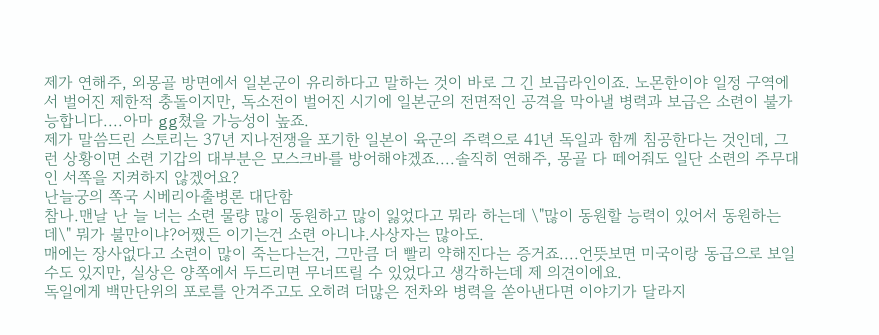제가 연해주, 외몽골 방면에서 일본군이 유리하다고 말하는 것이 바로 그 긴 보급라인이죠. 노몬한이야 일정 구역에서 벌어진 제한적 충돌이지만, 독소전이 벌어진 시기에 일본군의 전면적인 공격을 막아낼 병력과 보급은 소련이 불가능합니다....아마 gg쳤을 가능성이 높죠.
제가 말씀드린 스토리는 37년 지나전쟁을 포기한 일본이 육군의 주력으로 41년 독일과 함께 침공한다는 것인데, 그런 상황이면 소련 기갑의 대부분은 모스크바를 방어해야겠죠....솔직히 연해주, 몽골 다 떼어줘도 일단 소련의 주무대인 서쪽을 지켜하지 않겠어요?
난늘궁의 쪽국 시베리아출병론 대단함
참나.맨날 난 늘 너는 소련 물량 많이 동원하고 많이 잃었다고 뭐라 하는데 \"많이 동원할 능력이 있어서 동원하는데\" 뭐가 불만이냐?어쨌든 이기는건 소련 아니냐.사상자는 많아도.
매에는 장사없다고 소련이 많이 죽는다는건, 그만큼 더 빨리 약해진다는 증거죠....언뜻보면 미국이랑 동급으로 보일수도 있지만, 실상은 양쪽에서 두드리면 무너뜨릴 수 있었다고 생각하는데 제 의견이에요.
독일에게 백만단위의 포로를 안겨주고도 오히려 더많은 전차와 병력을 쏟아낸다면 이야기가 달라지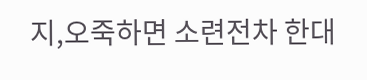지,오죽하면 소련전차 한대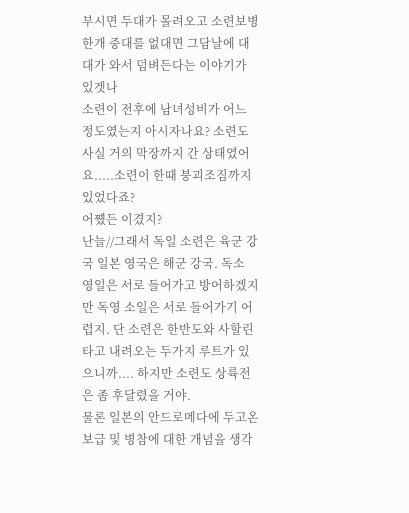부시면 두대가 몰려오고 소련보병 한개 중대를 없대면 그담날에 대대가 와서 덤벼든다는 이야기가 있겟나
소련이 전후에 남녀성비가 어느 정도였는지 아시자나요? 소련도 사실 거의 막장까지 간 상태였어요.....소련이 한때 붕괴조짐까지 있었다죠?
어쩄든 이겼지?
난늘//그래서 독일 소련은 육군 강국 일본 영국은 해군 강국. 독소 영일은 서로 들어가고 방어하겠지만 독영 소일은 서로 들어가기 어렵지. 단 소련은 한반도와 사할린 타고 내려오는 두가지 루트가 있으니까.... 하지만 소련도 상륙전은 좀 후달렸을 거야.
물론 일본의 안드로메다에 두고온 보급 및 병참에 대한 개념을 생각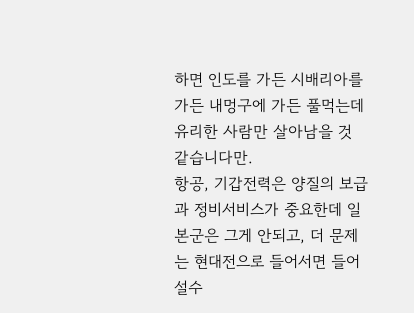하면 인도를 가든 시배리아를 가든 내멍구에 가든 풀먹는데 유리한 사람만 살아남을 것 같습니다만.
항공, 기갑전력은 양질의 보급과 정비서비스가 중요한데 일본군은 그게 안되고, 더 문제는 현대전으로 들어서면 들어설수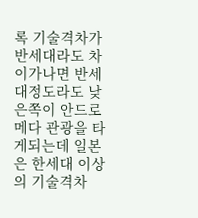록 기술격차가 반세대라도 차이가나면 반세대정도라도 낮은쪽이 안드로메다 관광을 타게되는데 일본은 한세대 이상의 기술격차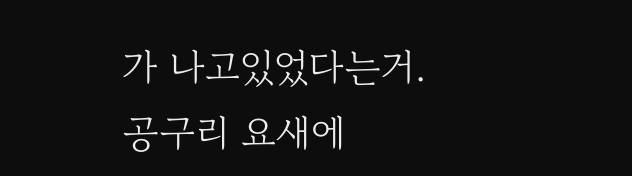가 나고있었다는거.
공구리 요새에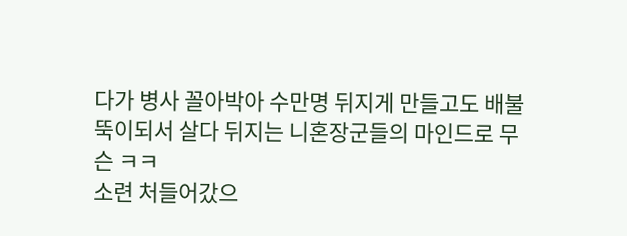다가 병사 꼴아박아 수만명 뒤지게 만들고도 배불뚝이되서 살다 뒤지는 니혼장군들의 마인드로 무슨 ㅋㅋ
소련 처들어갔으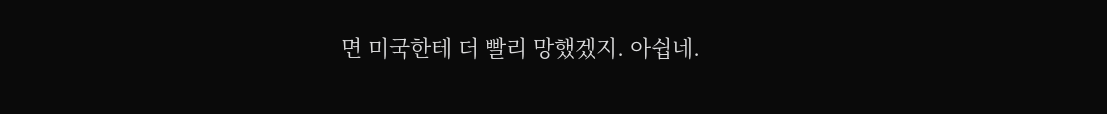면 미국한테 더 빨리 망했겠지. 아쉽네.